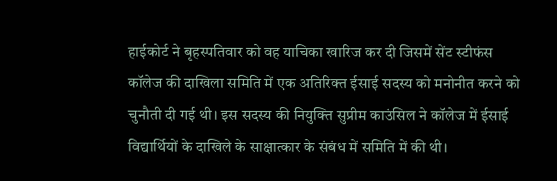हाईकोर्ट ने बृहस्पतिवार को वह याचिका खारिज कर दी जिसमें सेंट स्टीफंस कॉलेज की दाखिला समिति में एक अतिरिक्त ईसाई सदस्य को मनोनीत करने को चुनौती दी गई थी। इस सदस्य की नियुक्ति सुप्रीम काउंसिल ने कॉलेज में ईसाई विद्यार्थियों के दाखिले के साक्षात्कार के संबंध में समिति में की थी।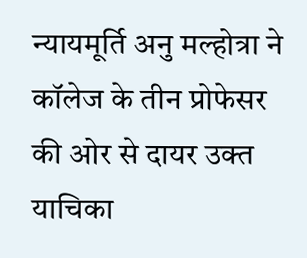न्यायमूर्ति अनु मल्होत्रा ने कॉलेज के तीन प्रोफेसर की ओर से दायर उक्त याचिका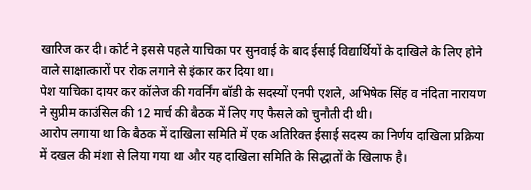खारिज कर दी। कोर्ट ने इससे पहले याचिका पर सुनवाई के बाद ईसाई विद्यार्थियों के दाखिले के लिए होने वाले साक्षात्कारों पर रोक लगाने से इंकार कर दिया था।
पेश याचिका दायर कर कॉलेज की गवर्निंग बॉडी के सदस्यों एनपी एशले, अभिषेक सिंह व नंदिता नारायण ने सुप्रीम काउंसिल की 12 मार्च की बैठक में लिए गए फैसले को चुनौती दी थी।
आरोप लगाया था कि बैठक में दाखिला समिति में एक अतिरिक्त ईसाई सदस्य का निर्णय दाखिला प्रक्रिया में दखल की मंशा से लिया गया था और यह दाखिला समिति के सिद्धातों के खिलाफ है।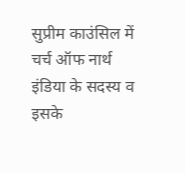सुप्रीम काउंसिल में चर्च ऑफ नार्थ इंडिया के सदस्य व इसके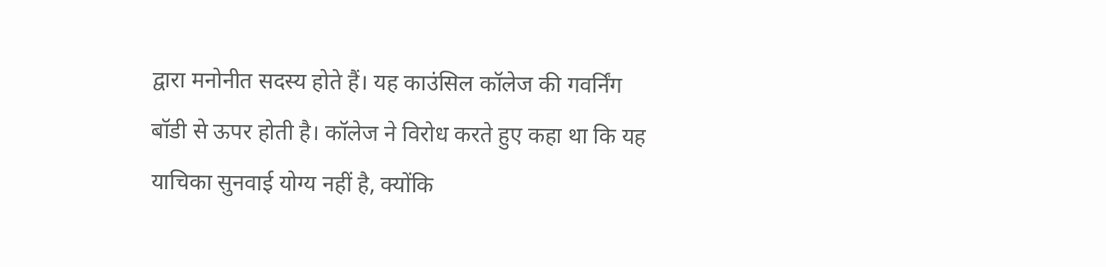द्वारा मनोनीत सदस्य होते हैं। यह काउंसिल कॉलेज की गवर्निंग बॉडी से ऊपर होती है। कॉलेज ने विरोध करते हुए कहा था कि यह याचिका सुनवाई योग्य नहीं है, क्योंकि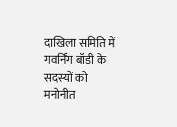दाखिला समिति में गवर्निंग बॉडी के सदस्यों को मनोनीत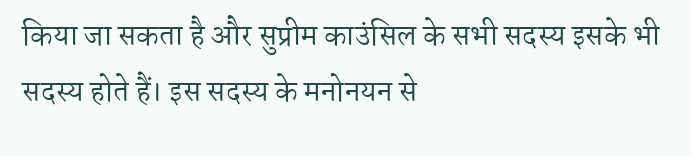किया जा सकता है और सुप्रीम काउंसिल के सभी सदस्य इसके भी सदस्य होते हैं। इस सदस्य के मनोनयन से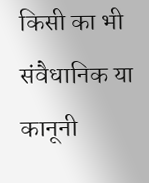किसी का भी संवैधानिक या कानूनी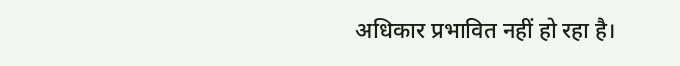अधिकार प्रभावित नहीं हो रहा है।